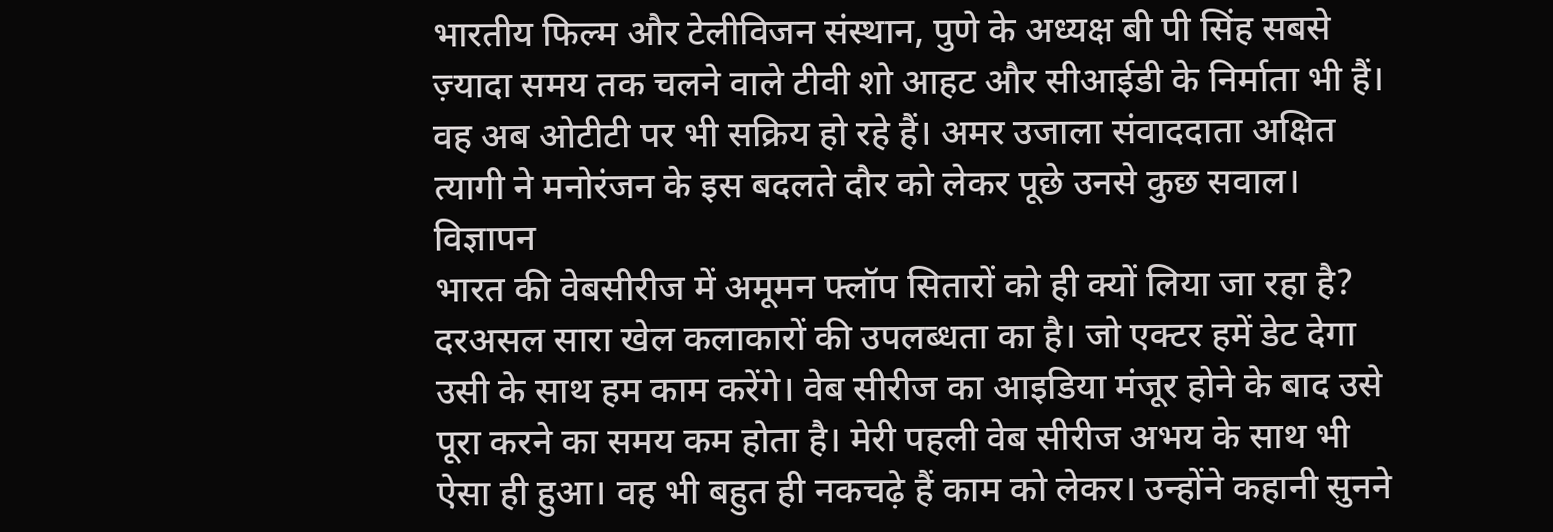भारतीय फिल्म और टेलीविजन संस्थान, पुणे के अध्यक्ष बी पी सिंह सबसे ज़्यादा समय तक चलने वाले टीवी शो आहट और सीआईडी के निर्माता भी हैं। वह अब ओटीटी पर भी सक्रिय हो रहे हैं। अमर उजाला संवाददाता अक्षित त्यागी ने मनोरंजन के इस बदलते दौर को लेकर पूछे उनसे कुछ सवाल।
विज्ञापन
भारत की वेबसीरीज में अमूमन फ्लॉप सितारों को ही क्यों लिया जा रहा है?
दरअसल सारा खेल कलाकारों की उपलब्धता का है। जो एक्टर हमें डेट देगा उसी के साथ हम काम करेंगे। वेब सीरीज का आइडिया मंजूर होने के बाद उसे पूरा करने का समय कम होता है। मेरी पहली वेब सीरीज अभय के साथ भी ऐसा ही हुआ। वह भी बहुत ही नकचढ़े हैं काम को लेकर। उन्होंने कहानी सुनने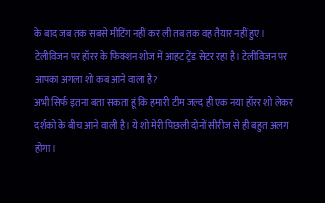के बाद जब तक सबसे मीटिंग नहीं कर ली तब तक वह तैयार नहीं हुए।
टेलीविजन पर हॉरर के फिक्शन शोज में आहट ट्रेंड सेटर रहा है। टेलीविजन पर आपका अगला शो कब आने वाला है?
अभी सिर्फ इतना बता सकता हूं कि हमारी टीम जल्द ही एक नया हॉरर शो लेकर दर्शको के बीच आने वाली है। ये शो मेरी पिछली दोनों सीरीज से ही बहुत अलग होगा।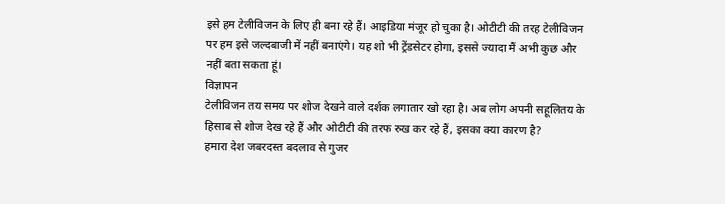इसे हम टेलीविजन के लिए ही बना रहे हैं। आइडिया मंजूर हो चुका है। ओटीटी की तरह टेलीविजन पर हम इसे जल्दबाजी में नहीं बनाएंगे। यह शो भी ट्रेंडसेटर होगा, इससे ज्यादा मैं अभी कुछ और नहीं बता सकता हूं।
विज्ञापन
टेलीविजन तय समय पर शोज देखने वाले दर्शक लगातार खो रहा है। अब लोग अपनी सहूलितय के हिसाब से शोज देख रहे हैं और ओटीटी की तरफ रुख कर रहे हैं, इसका क्या कारण है?
हमारा देश जबरदस्त बदलाव से गुजर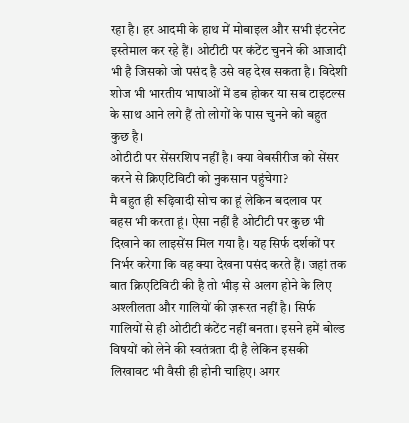रहा है। हर आदमी के हाथ में मोबाइल और सभी इंटरनेट इस्तेमाल कर रहे हैं। ओटीटी पर कंटेंट चुनने की आजादी भी है जिसको जो पसंद है उसे वह देख सकता है। विदेशी शोज भी भारतीय भाषाओं में डब होकर या सब टाइटल्स के साथ आने लगे हैं तो लोगों के पास चुनने को बहुत कुछ है।
ओटीटी पर सेंसरशिप नहीं है। क्या वेबसीरीज को सेंसर करने से क्रिएटिविटी को नुकसान पहुंचेगा?
मै बहुत ही रूढ़िवादी सोच का हूं लेकिन बदलाव पर बहस भी करता हूं। ऐसा नहीं है ओटीटी पर कुछ भी दिखाने का लाइसेंस मिल गया है। यह सिर्फ दर्शकों पर निर्भर करेगा कि वह क्या देखना पसंद करते हैं। जहां तक बात क्रिएटिविटी की है तो भीड़ से अलग होने के लिए अश्लीलता और गालियों की ज़रूरत नहीं है। सिर्फ गालियों से ही ओटीटी कंटेंट नहीं बनता। इसने हमें बोल्ड विषयों को लेने की स्वतंत्रता दी है लेकिन इसकी लिखावट भी वैसी ही होनी चाहिए। अगर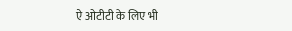ऐ ओटीटी के लिए भी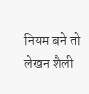नियम बने तो लेखन शैली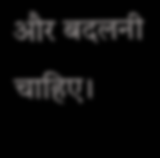और बदलनी चाहिए।